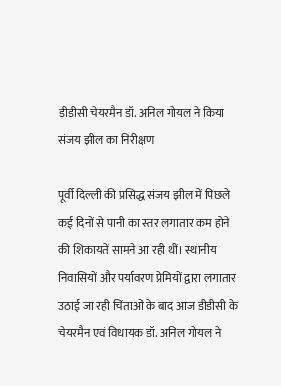डीडीसी चेयरमैन डॉ. अनिल गोयल ने किया संजय झील का निरीक्षण

पूर्वी दिल्ली की प्रसिद्ध संजय झील में पिछले कई दिनों से पानी का स्तर लगातार कम होने की शिकायतें सामने आ रही थीं। स्थानीय निवासियों और पर्यावरण प्रेमियों द्वारा लगातार उठाई जा रही चिंताओं के बाद आज डीडीसी के चेयरमैन एवं विधायक डॉ. अनिल गोयल ने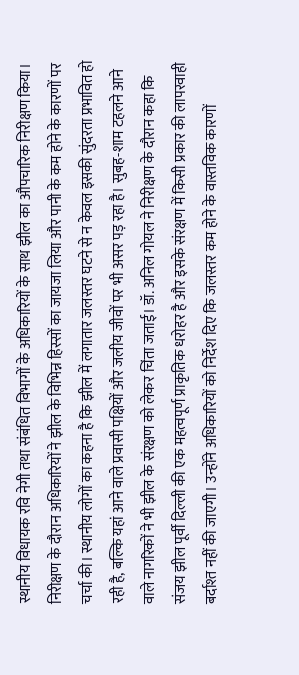स्थानीय विधायक रवि नेगी तथा संबंधित विभागों के अधिकारियों के साथ झील का औपचारिक निरीक्षण किया। निरीक्षण के दौरान अधिकारियों ने झील के विभिन्न हिस्सों का जायजा लिया और पानी के कम होने के कारणों पर चर्चा की। स्थानीय लोगों का कहना है कि झील में लगातार जलस्तर घटने से न केवल इसकी सुंदरता प्रभावित हो रही है, बल्कि यहां आने वाले प्रवासी पक्षियों और जलीय जीवों पर भी असर पड़ रहा है। सुबह-शाम टहलने आने वाले नागरिकों ने भी झील के संरक्षण को लेकर चिंता जताई। डॉ. अनिल गोयल ने निरीक्षण के दौरान कहा कि संजय झील पूर्वी दिल्ली की एक महत्वपूर्ण प्राकृतिक धरोहर है और इसके संरक्षण में किसी प्रकार की लापरवाही बर्दाश्त नहीं की जाएगी। उन्होंने अधिकारियों को निर्देश दिए कि जलस्तर कम होने के वास्तविक कारणों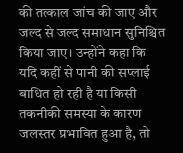की तत्काल जांच की जाए और जल्द से जल्द समाधान सुनिश्चित किया जाए। उन्होंने कहा कि यदि कहीं से पानी की सप्लाई बाधित हो रही है या किसी तकनीकी समस्या के कारण जलस्तर प्रभावित हुआ है, तो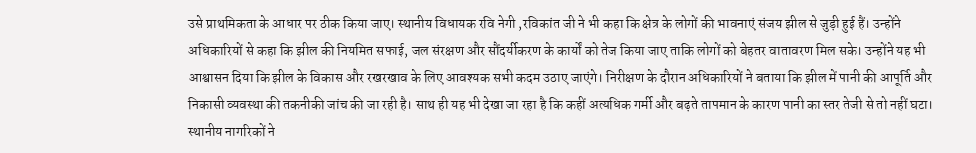उसे प्राथमिकता के आधार पर ठीक किया जाए। स्थानीय विधायक रवि नेगी ,रविकांत जी ने भी कहा कि क्षेत्र के लोगों की भावनाएं संजय झील से जुड़ी हुई हैं। उन्होंने अधिकारियों से कहा कि झील की नियमित सफाई, जल संरक्षण और सौंदर्यीकरण के कार्यों को तेज किया जाए ताकि लोगों को बेहतर वातावरण मिल सके। उन्होंने यह भी आश्वासन दिया कि झील के विकास और रखरखाव के लिए आवश्यक सभी कदम उठाए जाएंगे। निरीक्षण के दौरान अधिकारियों ने बताया कि झील में पानी की आपूर्ति और निकासी व्यवस्था की तकनीकी जांच की जा रही है। साथ ही यह भी देखा जा रहा है कि कहीं अत्यधिक गर्मी और बढ़ते तापमान के कारण पानी का स्तर तेजी से तो नहीं घटा।
स्थानीय नागरिकों ने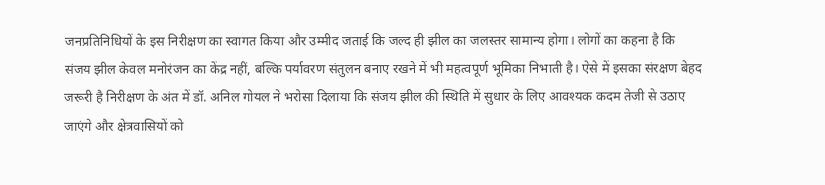जनप्रतिनिधियों के इस निरीक्षण का स्वागत किया और उम्मीद जताई कि जल्द ही झील का जलस्तर सामान्य होगा। लोगों का कहना है कि संजय झील केवल मनोरंजन का केंद्र नहीं, बल्कि पर्यावरण संतुलन बनाए रखने में भी महत्वपूर्ण भूमिका निभाती है। ऐसे में इसका संरक्षण बेहद जरूरी है निरीक्षण के अंत में डॉ. अनिल गोयल ने भरोसा दिलाया कि संजय झील की स्थिति में सुधार के लिए आवश्यक कदम तेजी से उठाए जाएंगे और क्षेत्रवासियों को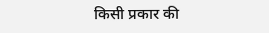किसी प्रकार की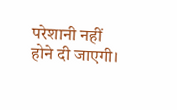परेशानी नहीं होने दी जाएगी।